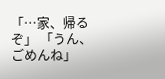「…家、帰るぞ」 「うん、ごめんね」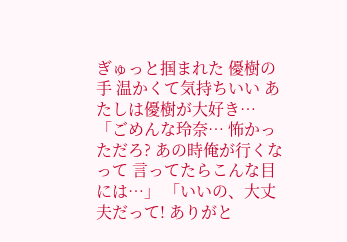ぎゅっと掴まれた 優樹の手 温かくて気持ちいい あたしは優樹が大好き… 「ごめんな玲奈… 怖かっただろ? あの時俺が行くなって 言ってたらこんな目には…」 「いいの、大丈夫だって! ありがと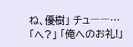ね、優樹」 チュ――… 「へ?」 「俺へのお礼!」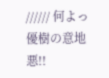////// 何よっ優樹の意地悪!!